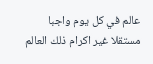عالم في كل يوم واجبا مستقلا غير اكرام ذلك العالم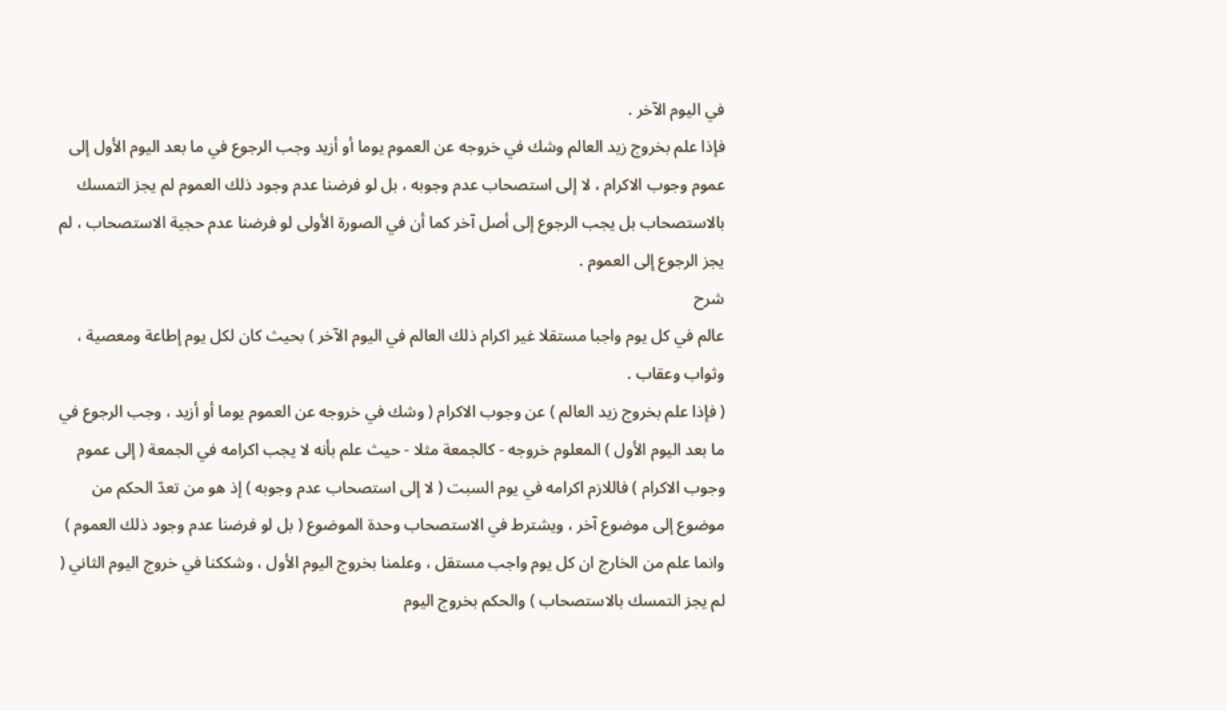في اليوم الآخر .
فإذا علم بخروج زيد العالم وشك في خروجه عن العموم يوما أو أزيد وجب الرجوع في ما بعد اليوم الأول إلى عموم وجوب الاكرام ، لا إلى استصحاب عدم وجوبه ، بل لو فرضنا عدم وجود ذلك العموم لم يجز التمسك بالاستصحاب بل يجب الرجوع إلى أصل آخر كما أن في الصورة الأولى لو فرضنا عدم حجية الاستصحاب ، لم يجز الرجوع إلى العموم .
شرح
عالم في كل يوم واجبا مستقلا غير اكرام ذلك العالم في اليوم الآخر ) بحيث كان لكل يوم إطاعة ومعصية ، وثواب وعقاب .
( فإذا علم بخروج زيد العالم ) عن وجوب الاكرام ( وشك في خروجه عن العموم يوما أو أزيد ، وجب الرجوع في ما بعد اليوم الأول ) المعلوم خروجه - كالجمعة مثلا - حيث علم بأنه لا يجب اكرامه في الجمعة ( إلى عموم وجوب الاكرام ) فاللازم اكرامه في يوم السبت ( لا إلى استصحاب عدم وجوبه ) إذ هو من تعدّ الحكم من موضوع إلى موضوع آخر ، ويشترط في الاستصحاب وحدة الموضوع ( بل لو فرضنا عدم وجود ذلك العموم ) وانما علم من الخارج ان كل يوم واجب مستقل ، وعلمنا بخروج اليوم الأول ، وشككنا في خروج اليوم الثاني ( لم يجز التمسك بالاستصحاب ) والحكم بخروج اليوم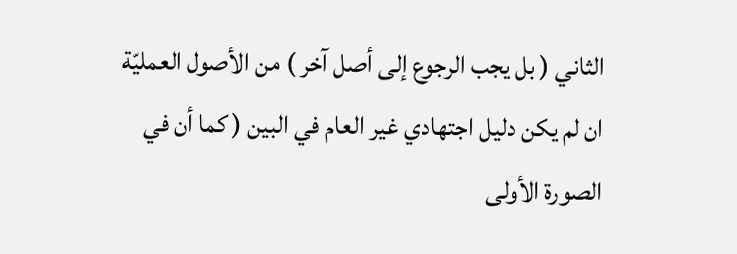الثاني ( بل يجب الرجوع إلى أصل آخر ) من الأصول العمليّة ان لم يكن دليل اجتهادي غير العام في البين ( كما أن في الصورة الأولى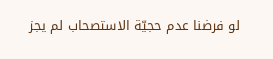لو فرضنا عدم حجيّة الاستصحاب لم يجز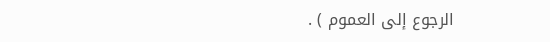الرجوع إلى العموم ) .